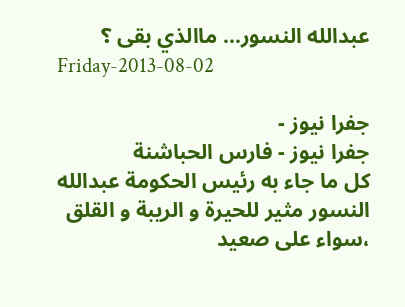عبدالله النسور... ماالذي بقى ؟
Friday-2013-08-02

جفرا نيوز -
جفرا نيوز - فارس الحباشنة
كل ما جاء به رئيس الحكومة عبدالله النسور مثير للحيرة و الريبة و القلق ،سواء على صعيد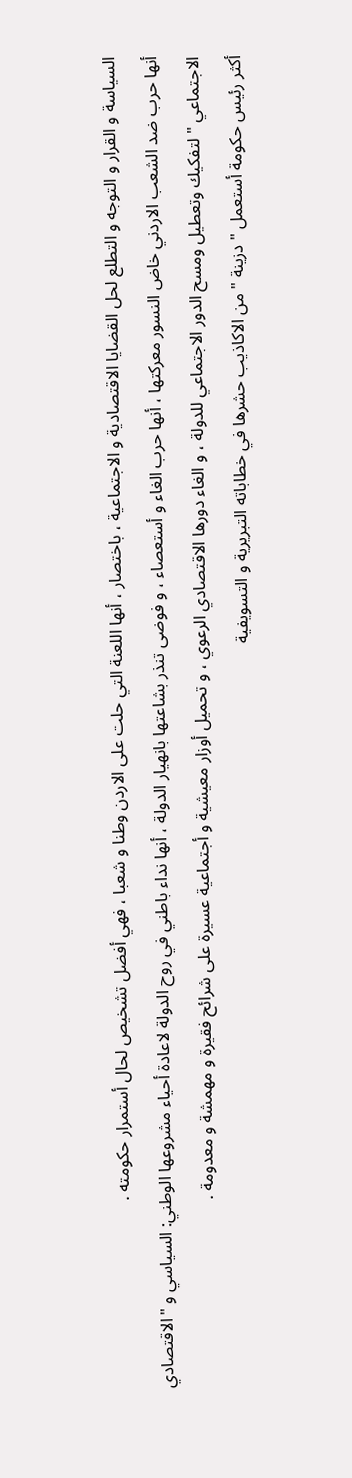السياسة و القرار و التوجه و التطلع لحل القضايا الاقتصادية و الاجتماعية ، باختصار ، أنها اللعنة التي حلت على الاردن وطنا و شعبا ، فهي أفضل تشخيص لحال أستمرار حكومته .
أنها حرب ضد الشعب الاردني خاض النسور معركتها ، أنها حرب الغاء و أستعصاء ، و فوضى تنذر بشاعتها بانهيار الدولة ، أنها نداء باطني في روح الدولة لاعادة أحياء مشروعها الوطني: السياسي و "الاقتصادي الاجتماعي " لتفكيك وتعطيل ومسح الدور الاجتماعي للدولة ، و الغاء دورها الاقتصادي الرعوي ، و تحميل أوزار معيشية و أجتماعية عسيرة على شرائح فقيرة و مهمشة و معدومة .
أكثر رئيس حكومة أستعمل "دزينة " من الاكاذيب حشرها في خطاباته التبريرية و التسويفية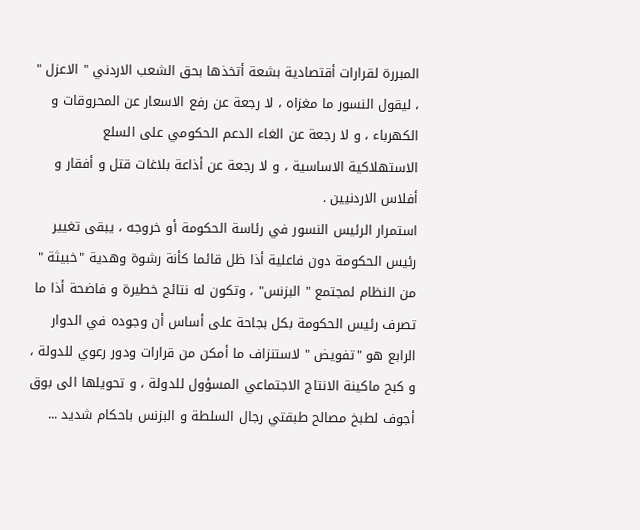المبررة لقرارات أقتصادية بشعة أتخذها بحق الشعب الاردني " الاعزل " ، ليقول النسور ما مغزاه ، لا رجعة عن رفع الاسعار عن المحروقات و الكهرباء ، و لا رجعة عن الغاء الدعم الحكومي على السلع الاستهلاكية الاساسية ، و لا رجعة عن أذاعة بلاغات قتل و أفقار و أفلاس الاردنيين .
استمرار الرئيس النسور في رئاسة الحكومة أو خروجه ، يبقى تغيير رئيس الحكومة دون فاعلية أذا ظل قائما كأنة رشوة وهدية "خبيثة " من النظام لمجتمع " البزنس" ، وتكون له نتائج خطيرة و فاضحة أذا ما تصرف رئيس الحكومة بكل بجاحة على أساس أن وجوده في الدوار الرابع هو "تفويض " لاستنزاف ما أمكن من قرارات ودور رعوي للدولة ، و كبح ماكينة الانتاج الاجتماعي المسؤول للدولة ، و تحويلها الى بوق أجوف لطبخ مصالح طبقتي رجال السلطة و البزنس باحكام شديد ...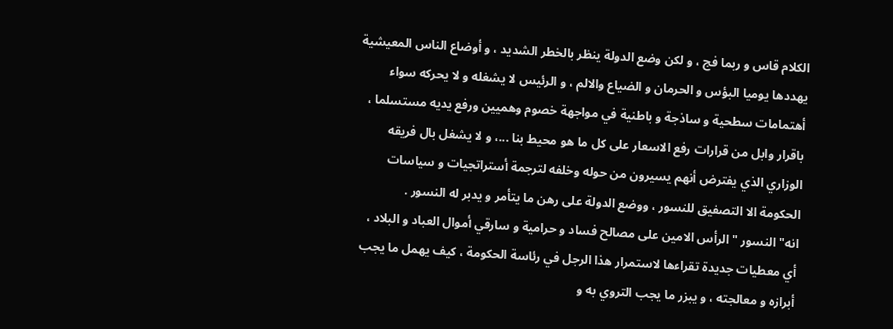الكلام قاس و ربما فج ، و لكن وضع الدولة ينظر بالخطر الشديد ، و أوضاع الناس المعيشية يهددها يوميا البؤس و الحرمان و الضياع والالم ، و الرئيس لا يشغله و لا يحركه سواء أهتمامات سطحية و ساذجة و باطنية في مواجهة خصوم وهميين ورفع يديه مستسلما ، باقرار وابل من قرارات رفع الاسعار على كل ما هو محيط بنا ...، و لا يشغل بال فريقه الوزاري الذي يفترض أنهم يسيرون من حوله وخلفه لترجمة أستراتجيات و سياسات الحكومة الا التصفيق للنسور ، ووضع الدولة على رهن ما يتأمر و يدبر له النسور .
انه" النسور " الرأس الامين على مصالح فساد و حرامية و سارقي أموال العباد و البلاد ، أي معطيات جديدة تقراءها لاستمرار هذا الرجل في رئاسة الحكومة ، كيف يهمل ما يجب أبرازه و معالجته ، و يبزر ما يجب التروي به و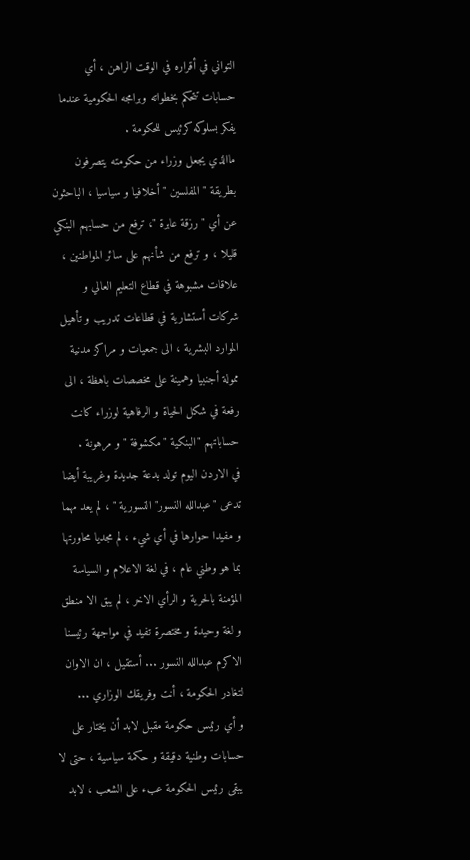التواني في أقراره في الوقت الراهن ، أي حسابات تتحكم بخطواته وبرامجه الحكومية عندما يفكر بسلوكه كرئيس للحكومة .
ماالذي يجعل وزراء من حكومته يتصرفون بطريقة " المفلسين " أخلافيا و سياسيا ، الباحثون عن أي "رزقة عابرة "، ترفع من حسابهم البنكي قليلا ، و ترفع من شأنهم على سائر المواطنين ، علاقات مشبوهة في قطاع التعليم العالي و شركات أستشارية في قطاعات تدريب و تأهيل الموارد البشرية ، الى جمعيات و مراكز مدنية ممولة أجنبيا وهمينة على مخصصات باهظة ، الى رفعة في شكل الحياة و الرفاهية لوزراء كانت حساباتهم "البنكية "مكشوفة "و مرهونة .
في الاردن اليوم تولد بدعة جديدة وغريبة أيضا تدعى "عبدالله النسور" النسورية " ، لم يعد مهما و مفيدا حوارها في أي شيء ، لم مجديا محاورتها بما هو وطني عام ، في لغة الاعلام و السياسة المؤمنة بالحرية و الرأي الاخر ، لم يبق الا منطق و لغة وحيدة و مختصرة تفيد في مواجهة رئيسنا الاكرم عبدالله النسور ... أستقيل ، ان الاوان لتغادر الحكومة ، أنت وفريقك الوزاري ...
و أي رئيس حكومة مقبل لابد أن يختار على حسابات وطنية دقيقة و حكمة سياسية ، حتى لا يبقى رئيس الحكومة عبء على الشعب ، لابد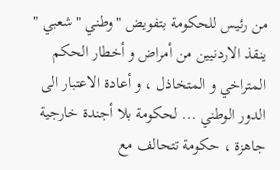من رئيس للحكومة بتفويض "وطني "شعبي " ينقذ الاردنيين من أمراض و أخطار الحكم المتراخي و المتخاذل ، و أعادة الاعتبار الى الدور الوطني ... لحكومة بلا أجندة خارجية جاهزة ، حكومة تتحالف مع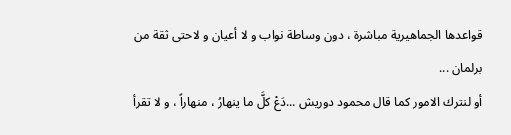قواعدها الجماهيرية مباشرة ، دون وساطة نواب و لا أعيان و لاحتى ثقة من برلمان ...
أو لنترك الامور كما قال محمود دوريش ...دَعْ كلَّ ما ينهارُ ، منهاراً ، و لا تقرأ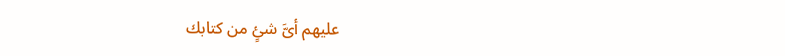عليهم أىَّ شئٍ من كتابك